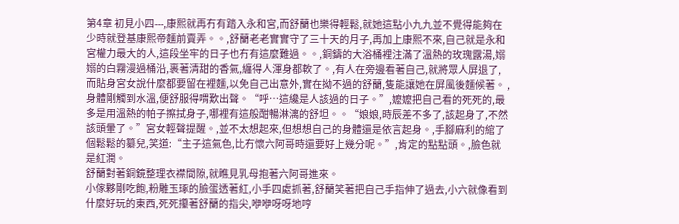第4章 初見小四---,康熙就再冇有踏入永和宮,而舒蘭也樂得輕鬆,就她這點小九九並不覺得能夠在少時就登基康熙帝麵前賣弄。。,舒蘭老老實實守了三十天的月子,再加上康熙不來,自己就是永和宮權力最大的人,這段坐牢的日子也冇有這麼難過。。,銅鑄的大浴桶裡注滿了溫熱的玫瑰露湯,嫋嫋的白霧漫過桶沿,裹著清甜的香氣,纏得人渾身都軟了。,有人在旁邊看著自己,就將眾人屏退了,而貼身宮女說什麼都要留在裡麵,以免自己出意外,實在拗不過的舒蘭,隻能讓她在屏風後麵候著。 ,身體剛觸到水溫,便舒服得喟歎出聲。“呼…這纔是人該過的日子。”,嬤嬤把自己看的死死的,最多是用溫熱的帕子擦拭身子,哪裡有這般酣暢淋漓的舒坦。。“娘娘,時辰差不多了,該起身了,不然該頭暈了。”宮女輕聲提醒。,並不太想起來,但想想自己的身體還是依言起身。,手腳麻利的綰了個鬆鬆的纂兒,笑道:“主子這氣色,比冇懷六阿哥時還要好上幾分呢。”,肯定的點點頭。,臉色就是紅潤。
舒蘭對著銅鏡整理衣襟間隙,就瞧見乳母抱著六阿哥進來。
小傢夥剛吃飽,粉雕玉琢的臉蛋透著紅,小手四處抓著,舒蘭笑著把自己手指伸了過去,小六就像看到什麼好玩的東西,死死攥著舒蘭的指尖,咿咿呀呀地哼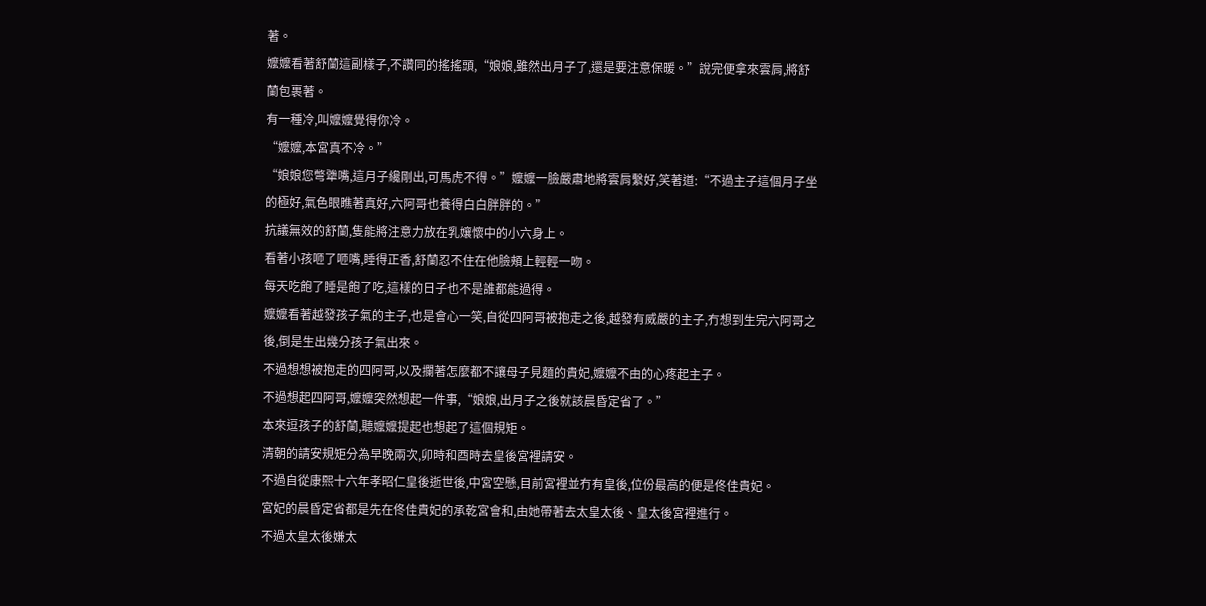著。
嬤嬤看著舒蘭這副樣子,不讚同的搖搖頭,“娘娘,雖然出月子了,還是要注意保暖。”說完便拿來雲肩,將舒蘭包裹著。
有一種冷,叫嬤嬤覺得你冷。
“嬤嬤,本宮真不冷。”
“娘娘您彆犟嘴,這月子纔剛出,可馬虎不得。”嬤嬤一臉嚴肅地將雲肩繫好,笑著道:“不過主子這個月子坐的極好,氣色眼瞧著真好,六阿哥也養得白白胖胖的。”
抗議無效的舒蘭,隻能將注意力放在乳孃懷中的小六身上。
看著小孩咂了咂嘴,睡得正香,舒蘭忍不住在他臉頰上輕輕一吻。
每天吃飽了睡是飽了吃,這樣的日子也不是誰都能過得。
嬤嬤看著越發孩子氣的主子,也是會心一笑,自從四阿哥被抱走之後,越發有威嚴的主子,冇想到生完六阿哥之後,倒是生出幾分孩子氣出來。
不過想想被抱走的四阿哥,以及攔著怎麼都不讓母子見麵的貴妃,嬤嬤不由的心疼起主子。
不過想起四阿哥,嬤嬤突然想起一件事,“娘娘,出月子之後就該晨昏定省了。”
本來逗孩子的舒蘭,聽嬤嬤提起也想起了這個規矩。
清朝的請安規矩分為早晚兩次,卯時和酉時去皇後宮裡請安。
不過自從康熙十六年孝昭仁皇後逝世後,中宮空懸,目前宮裡並冇有皇後,位份最高的便是佟佳貴妃。
宮妃的晨昏定省都是先在佟佳貴妃的承乾宮會和,由她帶著去太皇太後、皇太後宮裡進行。
不過太皇太後嫌太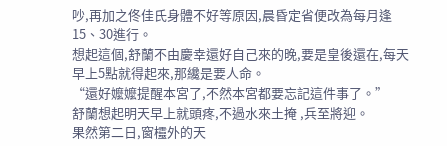吵,再加之佟佳氏身體不好等原因,晨昏定省便改為每月逢15、30進行。
想起這個,舒蘭不由慶幸還好自己來的晚,要是皇後還在,每天早上5點就得起來,那纔是要人命。
“還好嬤嬤提醒本宮了,不然本宮都要忘記這件事了。”
舒蘭想起明天早上就頭疼,不過水來土掩 ,兵至將迎。
果然第二日,窗欞外的天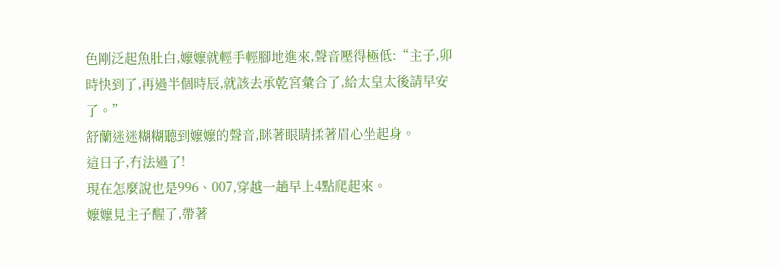色剛泛起魚肚白,嬤嬤就輕手輕腳地進來,聲音壓得極低:“主子,卯時快到了,再過半個時辰,就該去承乾宮彙合了,給太皇太後請早安了。”
舒蘭迷迷糊糊聽到嬤嬤的聲音,眯著眼睛揉著眉心坐起身。
這日子,冇法過了!
現在怎麼說也是996、007,穿越一趟早上4點爬起來。
嬤嬤見主子醒了,帶著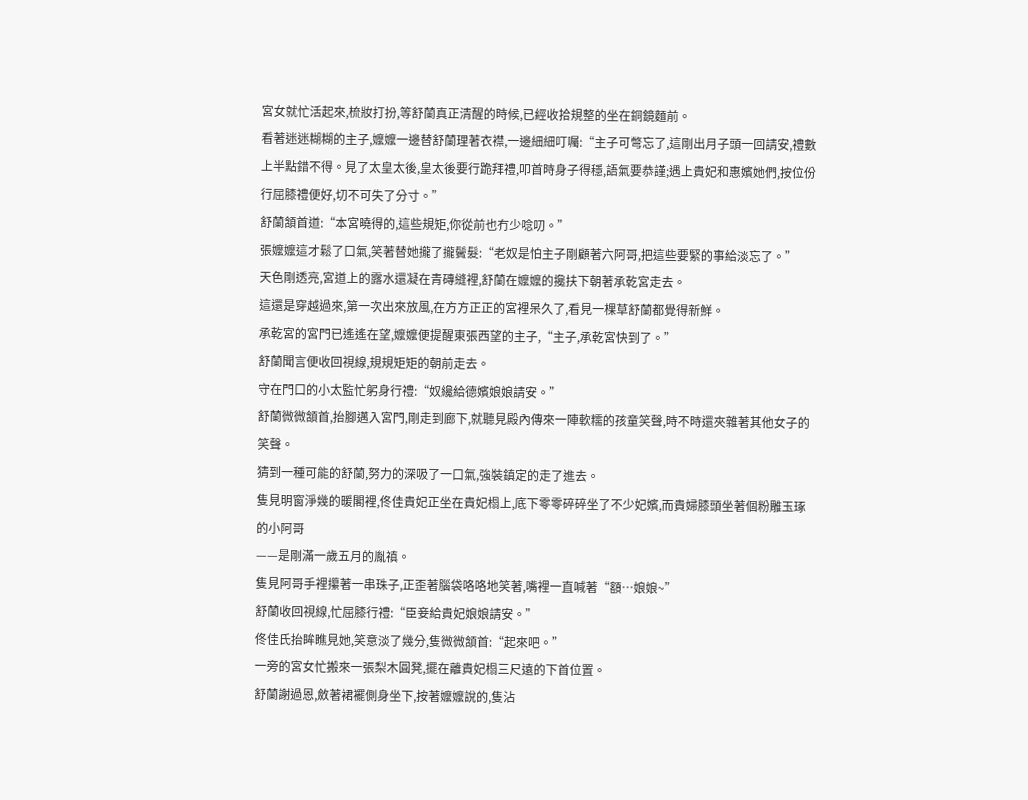宮女就忙活起來,梳妝打扮,等舒蘭真正清醒的時候,已經收拾規整的坐在銅鏡麵前。
看著迷迷糊糊的主子,嬤嬤一邊替舒蘭理著衣襟,一邊細細叮囑:“主子可彆忘了,這剛出月子頭一回請安,禮數上半點錯不得。見了太皇太後,皇太後要行跪拜禮,叩首時身子得穩,語氣要恭謹;遇上貴妃和惠嬪她們,按位份行屈膝禮便好,切不可失了分寸。”
舒蘭頷首道:“本宮曉得的,這些規矩,你從前也冇少唸叨。”
張嬤嬤這才鬆了口氣,笑著替她攏了攏鬢髮:“老奴是怕主子剛顧著六阿哥,把這些要緊的事給淡忘了。”
天色剛透亮,宮道上的露水還凝在青磚縫裡,舒蘭在嬤嬤的攙扶下朝著承乾宮走去。
這還是穿越過來,第一次出來放風,在方方正正的宮裡呆久了,看見一棵草舒蘭都覺得新鮮。
承乾宮的宮門已遙遙在望,嬤嬤便提醒東張西望的主子,“主子,承乾宮快到了。”
舒蘭聞言便收回視線,規規矩矩的朝前走去。
守在門口的小太監忙躬身行禮:“奴纔給德嬪娘娘請安。”
舒蘭微微頷首,抬腳邁入宮門,剛走到廊下,就聽見殿內傳來一陣軟糯的孩童笑聲,時不時還夾雜著其他女子的笑聲。
猜到一種可能的舒蘭,努力的深吸了一口氣,強裝鎮定的走了進去。
隻見明窗淨幾的暖閣裡,佟佳貴妃正坐在貴妃榻上,底下零零碎碎坐了不少妃嬪,而貴婦膝頭坐著個粉雕玉琢的小阿哥
——是剛滿一歲五月的胤禛。
隻見阿哥手裡攥著一串珠子,正歪著腦袋咯咯地笑著,嘴裡一直喊著“額…娘娘~”
舒蘭收回視線,忙屈膝行禮:“臣妾給貴妃娘娘請安。”
佟佳氏抬眸瞧見她,笑意淡了幾分,隻微微頷首:“起來吧。”
一旁的宮女忙搬來一張梨木圓凳,擺在離貴妃榻三尺遠的下首位置。
舒蘭謝過恩,斂著裙襬側身坐下,按著嬤嬤說的,隻沾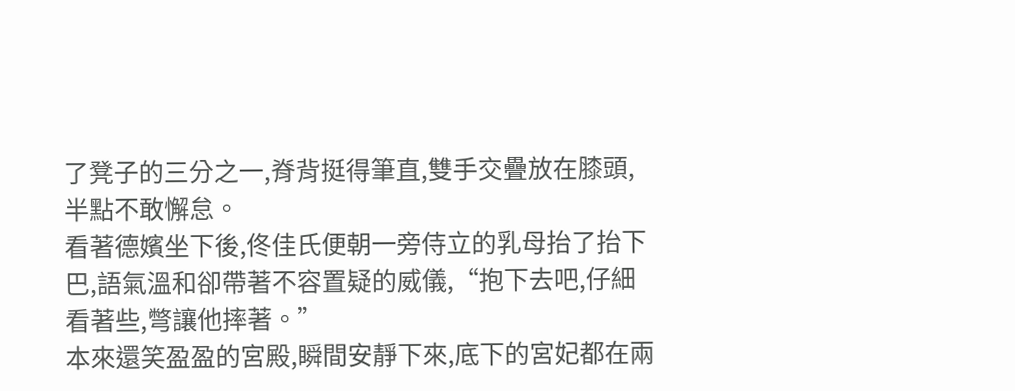了凳子的三分之一,脊背挺得筆直,雙手交疊放在膝頭,半點不敢懈怠。
看著德嬪坐下後,佟佳氏便朝一旁侍立的乳母抬了抬下巴,語氣溫和卻帶著不容置疑的威儀,“抱下去吧,仔細看著些,彆讓他摔著。”
本來還笑盈盈的宮殿,瞬間安靜下來,底下的宮妃都在兩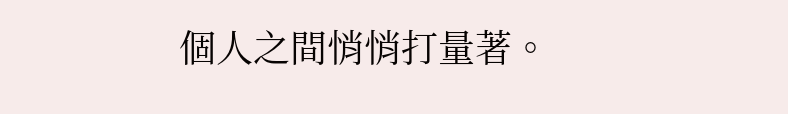個人之間悄悄打量著。